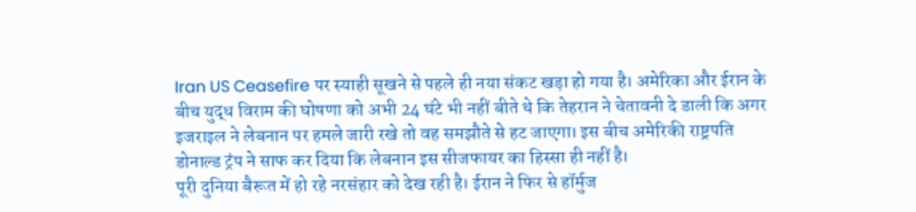Iran US Ceasefire पर स्याही सूखने से पहले ही नया संकट खड़ा हो गया है। अमेरिका और ईरान के बीच युद्ध विराम की घोषणा को अभी 24 घंटे भी नहीं बीते थे कि तेहरान ने चेतावनी दे डाली कि अगर इजराइल ने लेबनान पर हमले जारी रखे तो वह समझौते से हट जाएगा। इस बीच अमेरिकी राष्ट्रपति डोनाल्ड ट्रंप ने साफ कर दिया कि लेबनान इस सीजफायर का हिस्सा ही नहीं है।
पूरी दुनिया बैरूत में हो रहे नरसंहार को देख रही है। ईरान ने फिर से हॉर्मुज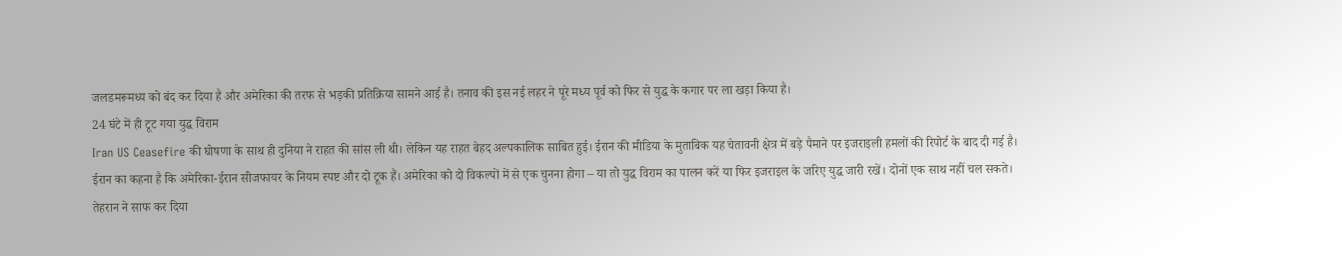जलडमरूमध्य को बंद कर दिया है और अमेरिका की तरफ से भड़की प्रतिक्रिया सामने आई है। तनाव की इस नई लहर ने पूरे मध्य पूर्व को फिर से युद्ध के कगार पर ला खड़ा किया है।
24 घंटे में ही टूट गया युद्ध विराम
Iran US Ceasefire की घोषणा के साथ ही दुनिया ने राहत की सांस ली थी। लेकिन यह राहत बेहद अल्पकालिक साबित हुई। ईरान की मीडिया के मुताबिक यह चेतावनी क्षेत्र में बड़े पैमाने पर इजराइली हमलों की रिपोर्ट के बाद दी गई है।
ईरान का कहना है कि अमेरिका-ईरान सीजफायर के नियम स्पष्ट और दो टूक हैं। अमेरिका को दो विकल्पों में से एक चुनना होगा – या तो युद्ध विराम का पालन करें या फिर इजराइल के जरिए युद्ध जारी रखें। दोनों एक साथ नहीं चल सकते।
तेहरान ने साफ कर दिया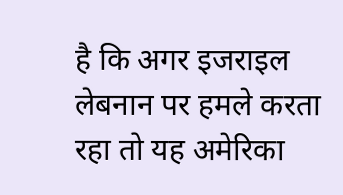है कि अगर इजराइल लेबनान पर हमले करता रहा तो यह अमेरिका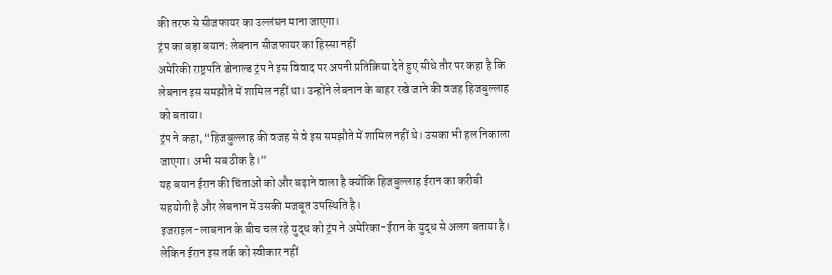की तरफ से सीजफायर का उल्लंघन माना जाएगा।
ट्रंप का बड़ा बयान: लेबनान सीजफायर का हिस्सा नहीं
अमेरिकी राष्ट्रपति डोनाल्ड ट्रंप ने इस विवाद पर अपनी प्रतिक्रिया देते हुए सीधे तौर पर कहा है कि लेबनान इस समझौते में शामिल नहीं था। उन्होंने लेबनान के बाहर रखे जाने की वजह हिजबुल्लाह को बताया।
ट्रंप ने कहा, “हिजबुल्लाह की वजह से वे इस समझौते में शामिल नहीं थे। उसका भी हल निकाला जाएगा। अभी सब ठीक है।”
यह बयान ईरान की चिंताओं को और बढ़ाने वाला है क्योंकि हिजबुल्लाह ईरान का करीबी सहयोगी है और लेबनान में उसकी मजबूत उपस्थिति है।
इजराइल-लाबनान के बीच चल रहे युद्ध को ट्रंप ने अमेरिका-ईरान के युद्ध से अलग बताया है। लेकिन ईरान इस तर्क को स्वीकार नहीं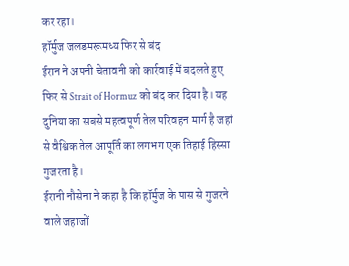कर रहा।
हॉर्मुज जलडमरूमध्य फिर से बंद
ईरान ने अपनी चेतावनी को कार्रवाई में बदलते हुए फिर से Strait of Hormuz को बंद कर दिया है। यह दुनिया का सबसे महत्वपूर्ण तेल परिवहन मार्ग है जहां से वैश्विक तेल आपूर्ति का लगभग एक तिहाई हिस्सा गुजरता है।
ईरानी नौसेना ने कहा है कि हॉर्मुज के पास से गुजरने वाले जहाजों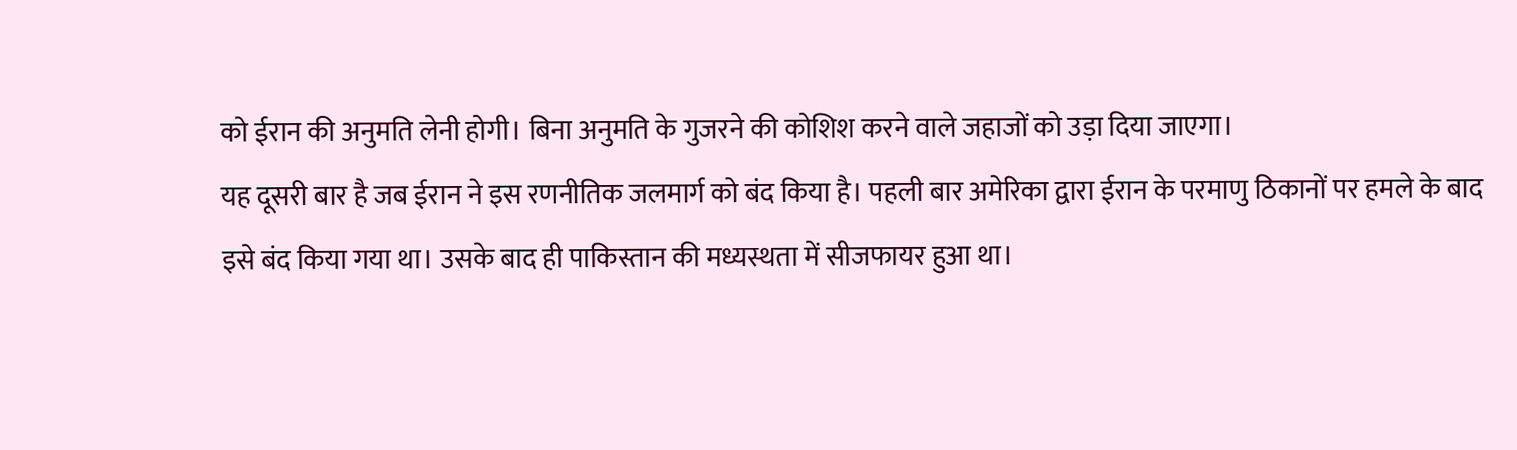को ईरान की अनुमति लेनी होगी। बिना अनुमति के गुजरने की कोशिश करने वाले जहाजों को उड़ा दिया जाएगा।
यह दूसरी बार है जब ईरान ने इस रणनीतिक जलमार्ग को बंद किया है। पहली बार अमेरिका द्वारा ईरान के परमाणु ठिकानों पर हमले के बाद इसे बंद किया गया था। उसके बाद ही पाकिस्तान की मध्यस्थता में सीजफायर हुआ था।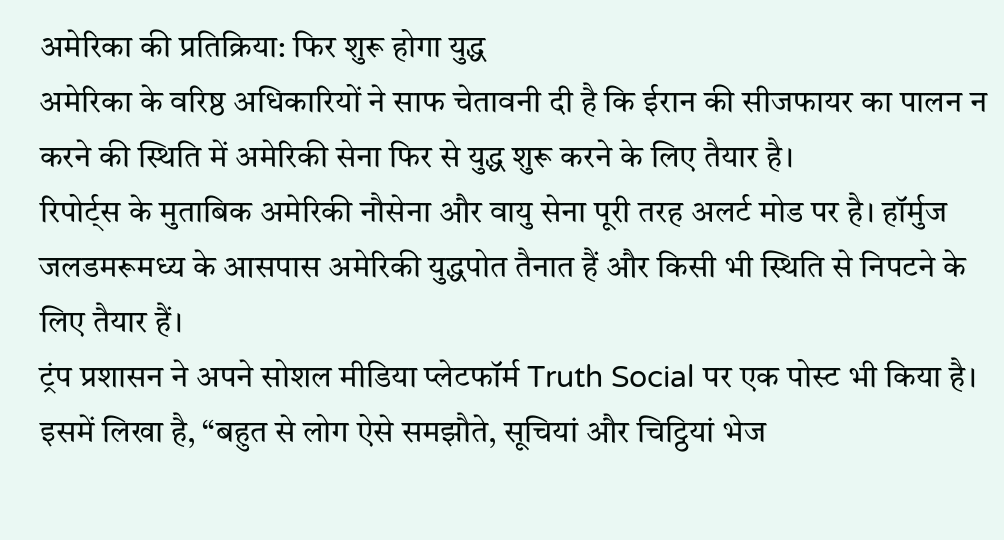अमेरिका की प्रतिक्रिया: फिर शुरू होगा युद्ध
अमेरिका के वरिष्ठ अधिकारियों ने साफ चेतावनी दी है कि ईरान की सीजफायर का पालन न करने की स्थिति में अमेरिकी सेना फिर से युद्ध शुरू करने के लिए तैयार है।
रिपोर्ट्स के मुताबिक अमेरिकी नौसेना और वायु सेना पूरी तरह अलर्ट मोड पर है। हॉर्मुज जलडमरूमध्य के आसपास अमेरिकी युद्धपोत तैनात हैं और किसी भी स्थिति से निपटने के लिए तैयार हैं।
ट्रंप प्रशासन ने अपने सोशल मीडिया प्लेटफॉर्म Truth Social पर एक पोस्ट भी किया है। इसमें लिखा है, “बहुत से लोग ऐसे समझौते, सूचियां और चिट्ठियां भेज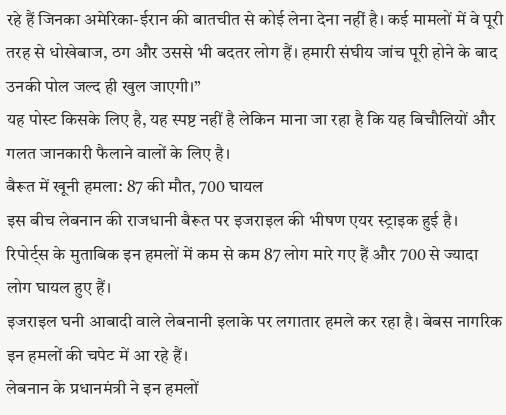रहे हैं जिनका अमेरिका-ईरान की बातचीत से कोई लेना देना नहीं है। कई मामलों में वे पूरी तरह से धोखेबाज, ठग और उससे भी बदतर लोग हैं। हमारी संघीय जांच पूरी होने के बाद उनकी पोल जल्द ही खुल जाएगी।”
यह पोस्ट किसके लिए है, यह स्पष्ट नहीं है लेकिन माना जा रहा है कि यह बिचौलियों और गलत जानकारी फैलाने वालों के लिए है।
बैरूत में खूनी हमला: 87 की मौत, 700 घायल
इस बीच लेबनान की राजधानी बैरूत पर इजराइल की भीषण एयर स्ट्राइक हुई है। रिपोर्ट्स के मुताबिक इन हमलों में कम से कम 87 लोग मारे गए हैं और 700 से ज्यादा लोग घायल हुए हैं।
इजराइल घनी आबादी वाले लेबनानी इलाके पर लगातार हमले कर रहा है। बेबस नागरिक इन हमलों की चपेट में आ रहे हैं।
लेबनान के प्रधानमंत्री ने इन हमलों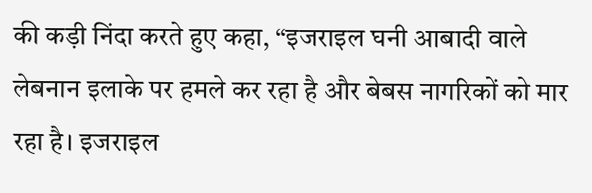की कड़ी निंदा करते हुए कहा, “इजराइल घनी आबादी वाले लेबनान इलाके पर हमले कर रहा है और बेबस नागरिकों को मार रहा है। इजराइल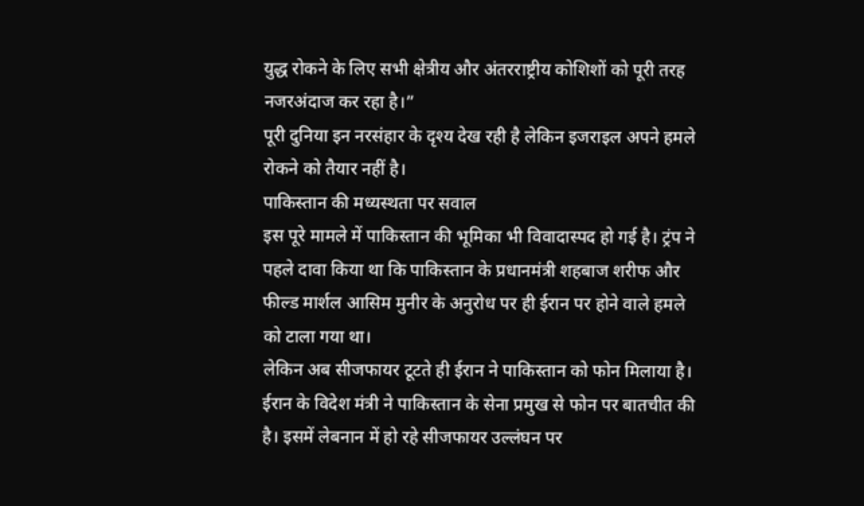युद्ध रोकने के लिए सभी क्षेत्रीय और अंतरराष्ट्रीय कोशिशों को पूरी तरह नजरअंदाज कर रहा है।”
पूरी दुनिया इन नरसंहार के दृश्य देख रही है लेकिन इजराइल अपने हमले रोकने को तैयार नहीं है।
पाकिस्तान की मध्यस्थता पर सवाल
इस पूरे मामले में पाकिस्तान की भूमिका भी विवादास्पद हो गई है। ट्रंप ने पहले दावा किया था कि पाकिस्तान के प्रधानमंत्री शहबाज शरीफ और फील्ड मार्शल आसिम मुनीर के अनुरोध पर ही ईरान पर होने वाले हमले को टाला गया था।
लेकिन अब सीजफायर टूटते ही ईरान ने पाकिस्तान को फोन मिलाया है। ईरान के विदेश मंत्री ने पाकिस्तान के सेना प्रमुख से फोन पर बातचीत की है। इसमें लेबनान में हो रहे सीजफायर उल्लंघन पर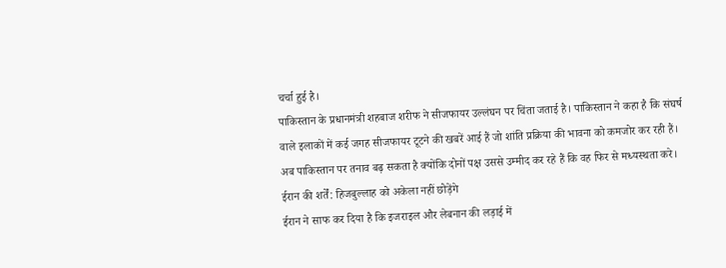चर्चा हुई है।
पाकिस्तान के प्रधानमंत्री शहबाज शरीफ ने सीजफायर उल्लंघन पर चिंता जताई है। पाकिस्तान ने कहा है कि संघर्ष वाले इलाकों में कई जगह सीजफायर टूटने की खबरें आई हैं जो शांति प्रक्रिया की भावना को कमजोर कर रही हैं।
अब पाकिस्तान पर तनाव बढ़ सकता है क्योंकि दोनों पक्ष उससे उम्मीद कर रहे हैं कि वह फिर से मध्यस्थता करे।
ईरान की शर्तें: हिजबुल्लाह को अकेला नहीं छोड़ेंगे
ईरान ने साफ कर दिया है कि इजराइल और लेबनान की लड़ाई में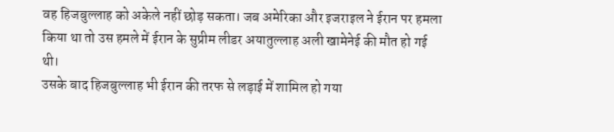वह हिजबुल्लाह को अकेले नहीं छोड़ सकता। जब अमेरिका और इजराइल ने ईरान पर हमला किया था तो उस हमले में ईरान के सुप्रीम लीडर अयातुल्लाह अली खामेनेई की मौत हो गई थी।
उसके बाद हिजबुल्लाह भी ईरान की तरफ से लड़ाई में शामिल हो गया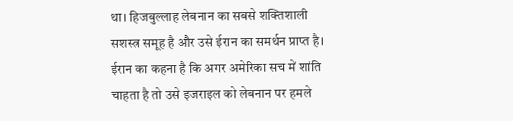था। हिजबुल्लाह लेबनान का सबसे शक्तिशाली सशस्त्र समूह है और उसे ईरान का समर्थन प्राप्त है।
ईरान का कहना है कि अगर अमेरिका सच में शांति चाहता है तो उसे इजराइल को लेबनान पर हमले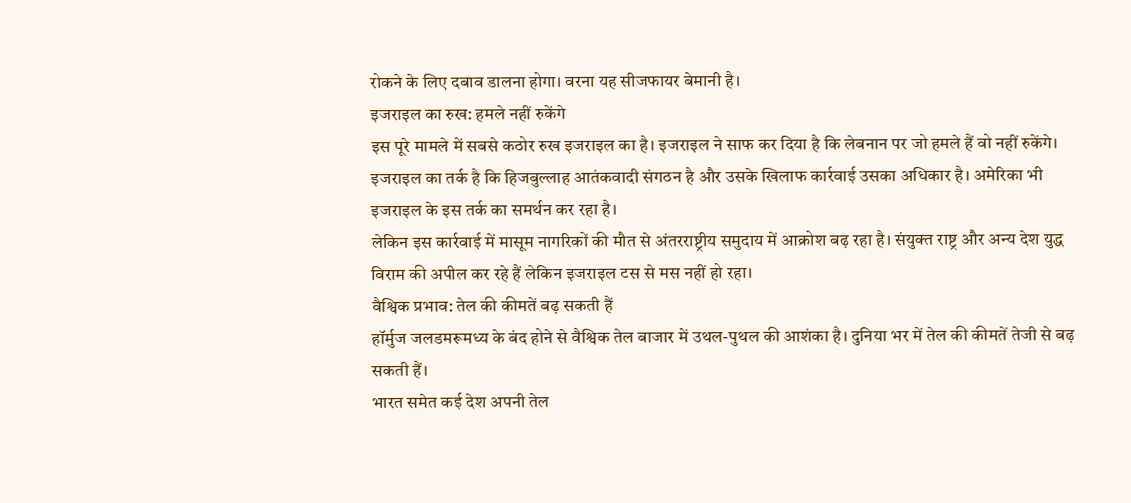रोकने के लिए दबाव डालना होगा। वरना यह सीजफायर बेमानी है।
इजराइल का रुख: हमले नहीं रुकेंगे
इस पूरे मामले में सबसे कठोर रुख इजराइल का है। इजराइल ने साफ कर दिया है कि लेबनान पर जो हमले हैं वो नहीं रुकेंगे।
इजराइल का तर्क है कि हिजबुल्लाह आतंकवादी संगठन है और उसके खिलाफ कार्रवाई उसका अधिकार है। अमेरिका भी इजराइल के इस तर्क का समर्थन कर रहा है।
लेकिन इस कार्रवाई में मासूम नागरिकों की मौत से अंतरराष्ट्रीय समुदाय में आक्रोश बढ़ रहा है। संयुक्त राष्ट्र और अन्य देश युद्ध विराम की अपील कर रहे हैं लेकिन इजराइल टस से मस नहीं हो रहा।
वैश्विक प्रभाव: तेल की कीमतें बढ़ सकती हैं
हॉर्मुज जलडमरूमध्य के बंद होने से वैश्विक तेल बाजार में उथल-पुथल की आशंका है। दुनिया भर में तेल की कीमतें तेजी से बढ़ सकती हैं।
भारत समेत कई देश अपनी तेल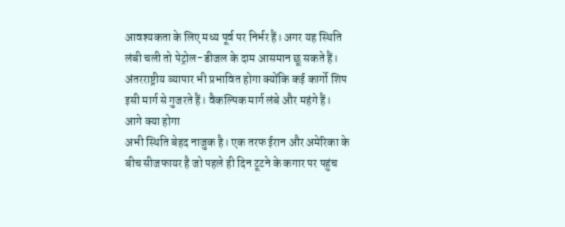आवश्यकता के लिए मध्य पूर्व पर निर्भर हैं। अगर यह स्थिति लंबी चली तो पेट्रोल-डीजल के दाम आसमान छू सकते हैं।
अंतरराष्ट्रीय व्यापार भी प्रभावित होगा क्योंकि कई कार्गो शिप इसी मार्ग से गुजरते हैं। वैकल्पिक मार्ग लंबे और महंगे हैं।
आगे क्या होगा
अभी स्थिति बेहद नाजुक है। एक तरफ ईरान और अमेरिका के बीच सीजफायर है जो पहले ही दिन टूटने के कगार पर पहुंच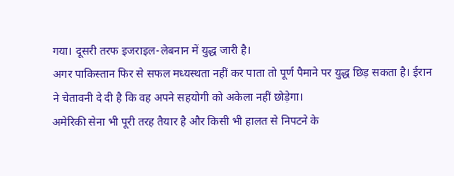गया। दूसरी तरफ इजराइल-लेबनान में युद्ध जारी है।
अगर पाकिस्तान फिर से सफल मध्यस्थता नहीं कर पाता तो पूर्ण पैमाने पर युद्ध छिड़ सकता है। ईरान ने चेतावनी दे दी है कि वह अपने सहयोगी को अकेला नहीं छोड़ेगा।
अमेरिकी सेना भी पूरी तरह तैयार है और किसी भी हालत से निपटने के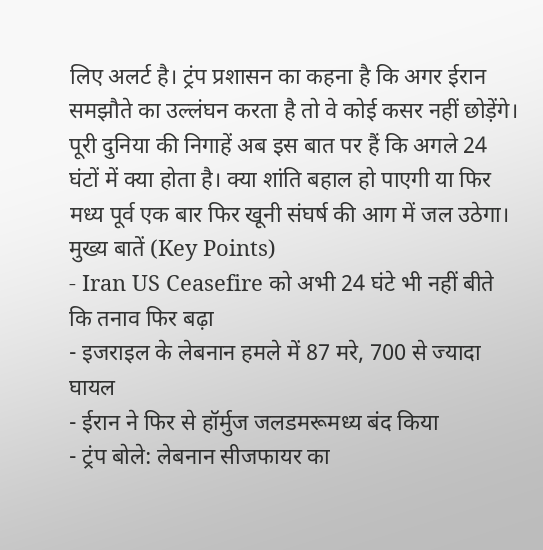लिए अलर्ट है। ट्रंप प्रशासन का कहना है कि अगर ईरान समझौते का उल्लंघन करता है तो वे कोई कसर नहीं छोड़ेंगे।
पूरी दुनिया की निगाहें अब इस बात पर हैं कि अगले 24 घंटों में क्या होता है। क्या शांति बहाल हो पाएगी या फिर मध्य पूर्व एक बार फिर खूनी संघर्ष की आग में जल उठेगा।
मुख्य बातें (Key Points)
- Iran US Ceasefire को अभी 24 घंटे भी नहीं बीते कि तनाव फिर बढ़ा
- इजराइल के लेबनान हमले में 87 मरे, 700 से ज्यादा घायल
- ईरान ने फिर से हॉर्मुज जलडमरूमध्य बंद किया
- ट्रंप बोले: लेबनान सीजफायर का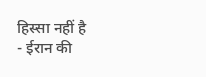हिस्सा नहीं है
- ईरान की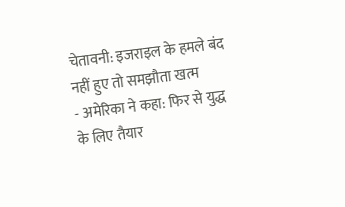चेतावनी: इजराइल के हमले बंद नहीं हुए तो समझौता खत्म
- अमेरिका ने कहा: फिर से युद्ध के लिए तैयार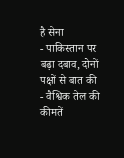है सेना
- पाकिस्तान पर बढ़ा दबाव, दोनों पक्षों से बात की
- वैश्विक तेल की कीमतें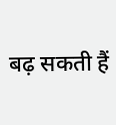बढ़ सकती हैं